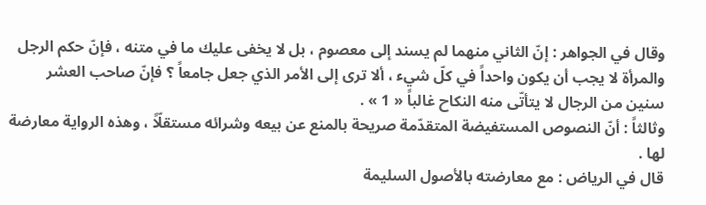وقال في الجواهر : إنّ الثاني منهما لم يسند إلى معصوم ، بل لا يخفى عليك ما في متنه ، فإنّ حكم الرجل والمرأة لا يجب أن يكون واحداً في كلّ شيء ، ألا ترى إلى الأمر الذي جعل جامعاً ؟ فإنّ صاحب العشر سنين من الرجال لا يتأتّى منه النكاح غالباً « 1 » .
وثالثاً : أنّ النصوص المستفيضة المتقدّمة صريحة بالمنع عن بيعه وشرائه مستقلّاً ، وهذه الرواية معارضة لها .
قال في الرياض : مع معارضته بالأصول السليمة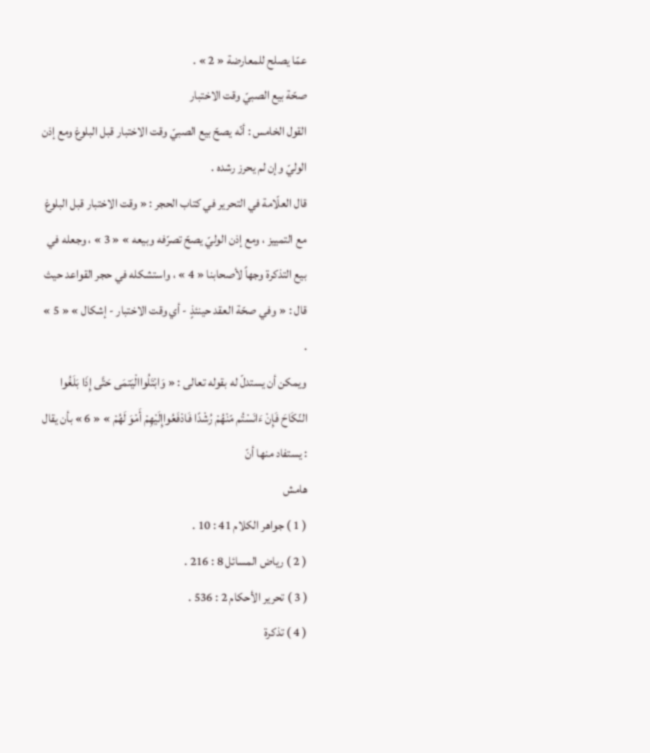عمّا يصلح للمعارضة « 2 » .
صحّة بيع الصبيّ وقت الاختبار
القول الخامس : أنّه يصحّ بيع الصبيّ وقت الاختبار قبل البلوغ ومع إذن الوليّ وإن لم يحرز رشده .
قال العلّامة في التحرير في كتاب الحجر : « وقت الاختبار قبل البلوغ مع التمييز ، ومع إذن الوليّ يصحّ تصرّفه وبيعه » « 3 » ، وجعله في بيع التذكرة وجهاً لأصحابنا « 4 » ، واستشكله في حجر القواعد حيث قال : « وفي صحّة العقد حينئذٍ - أي وقت الاختبار - إشكال » « 5 » .
ويمكن أن يستدلّ له بقوله تعالى : « وَابْتَلُواالْيَتمَى حَتَّى إِذَا بَلَغُوا النّكَاحَ فَإِنْ ءَانَسْتُم مّنْهُمْ رُشْدًا فَادْفَعُواإِلَيْهِمْ أَمْوَ لَهُمْ » « 6 » بأن يقال : يستفاد منها أنّ
هامش
( 1 ) جواهر الكلام 41 : 10 .
( 2 ) رياض المسائل 8 : 216 .
( 3 ) تحرير الأحكام 2 : 536 .
( 4 ) تذكرة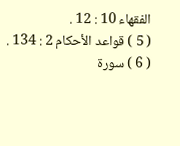الفقهاء 10 : 12 .
( 5 ) قواعد الأحكام 2 : 134 .
( 6 ) سورة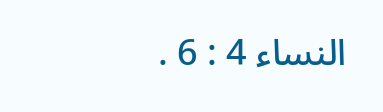النساء 4 : 6 .